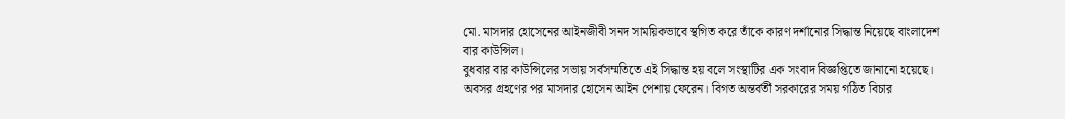মো. মাসদার হোসেনের আইনজীবী সনদ সাময়িকভাবে স্থগিত করে তাঁকে কারণ দর্শানোর সিদ্ধান্ত নিয়েছে বাংলাদেশ বার কাউন্সিল।
বুধবার বার কাউন্সিলের সভায় সর্বসম্মতিতে এই সিদ্ধান্ত হয় বলে সংস্থাটির এক সংবাদ বিজ্ঞপ্তিতে জানানো হয়েছে।
অবসর গ্রহণের পর মাসদার হোসেন আইন পেশায় ফেরেন। বিগত অন্তর্বর্তী সরকারের সময় গঠিত বিচার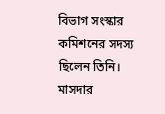বিভাগ সংস্কার কমিশনের সদস্য ছিলেন তিনি।
মাসদার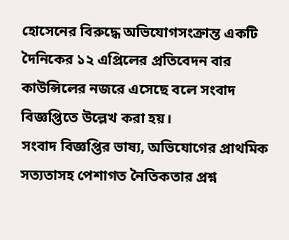হোসেনের বিরুদ্ধে অভিযোগসংক্রান্ত একটি দৈনিকের ১২ এপ্রিলের প্রতিবেদন বার কাউন্সিলের নজরে এসেছে বলে সংবাদ বিজ্ঞপ্তিতে উল্লেখ করা হয়।
সংবাদ বিজ্ঞপ্তির ভাষ্য, অভিযোগের প্রাথমিক সত্যতাসহ পেশাগত নৈতিকতার প্রশ্ন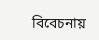বিবেচনায়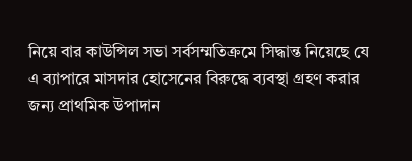নিয়ে বার কাউন্সিল সভা সর্বসম্মতিক্রমে সিদ্ধান্ত নিয়েছে যে এ ব্যাপারে মাসদার হোসেনের বিরুদ্ধে ব্যবস্থা গ্রহণ করার জন্য প্রাথমিক উপাদান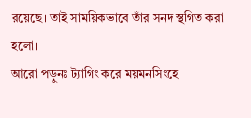রয়েছে। তাই সাময়িকভাবে তাঁর সনদ স্থগিত করা হলো।
আরো পড়ুনঃ ট্যাগিং করে ময়মনসিংহে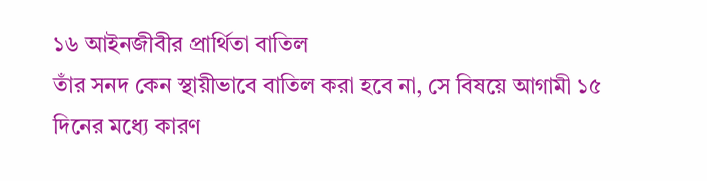১৬ আইনজীবীর প্রার্থিতা বাতিল
তাঁর সনদ কেন স্থায়ীভাবে বাতিল করা হবে না, সে বিষয়ে আগামী ১৫ দিনের মধ্যে কারণ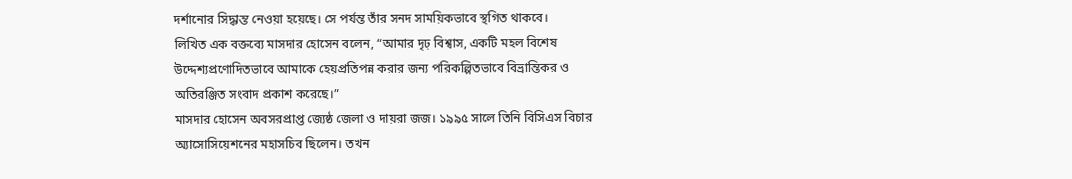দর্শানোর সিদ্ধান্ত নেওয়া হয়েছে। সে পর্যন্ত তাঁর সনদ সাময়িকভাবে স্থগিত থাকবে।
লিখিত এক বক্তব্যে মাসদার হোসেন বলেন, “আমার দৃঢ় বিশ্বাস, একটি মহল বিশেষ উদ্দেশ্যপ্রণোদিতভাবে আমাকে হেয়প্রতিপন্ন করার জন্য পরিকল্পিতভাবে বিভ্রান্তিকর ও অতিরঞ্জিত সংবাদ প্রকাশ করেছে।”
মাসদার হোসেন অবসরপ্রাপ্ত জ্যেষ্ঠ জেলা ও দায়রা জজ। ১৯৯৫ সালে তিনি বিসিএস বিচার অ্যাসোসিয়েশনের মহাসচিব ছিলেন। তখন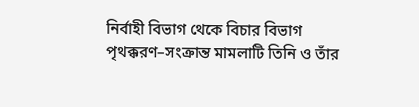নির্বাহী বিভাগ থেকে বিচার বিভাগ পৃথক্করণ–সংক্রান্ত মামলাটি তিনি ও তাঁর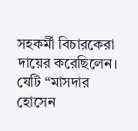সহকর্মী বিচারকেরা দায়ের করেছিলেন। যেটি “মাসদার হোসেন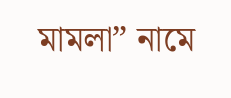মামলা” নামে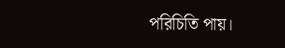পরিচিতি পায়।